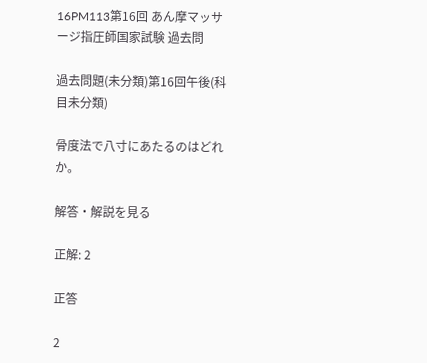16PM113第16回 あん摩マッサージ指圧師国家試験 過去問

過去問題(未分類)第16回午後(科目未分類)

骨度法で八寸にあたるのはどれか。

解答・解説を見る

正解: 2

正答

2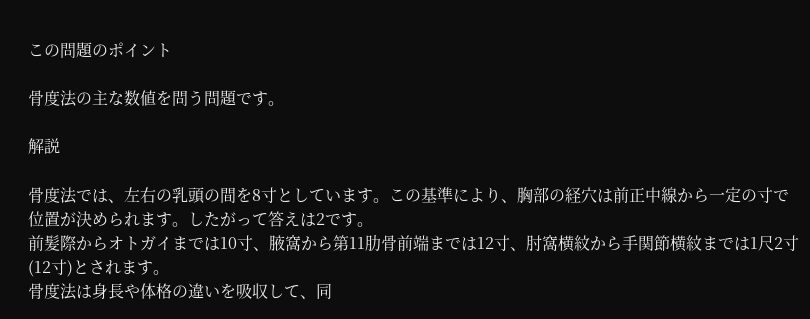この問題のポイント

骨度法の主な数値を問う問題です。

解説

骨度法では、左右の乳頭の間を8寸としています。この基準により、胸部の経穴は前正中線から一定の寸で位置が決められます。したがって答えは2です。
前髪際からオトガイまでは10寸、腋窩から第11肋骨前端までは12寸、肘窩横紋から手関節横紋までは1尺2寸(12寸)とされます。
骨度法は身長や体格の違いを吸収して、同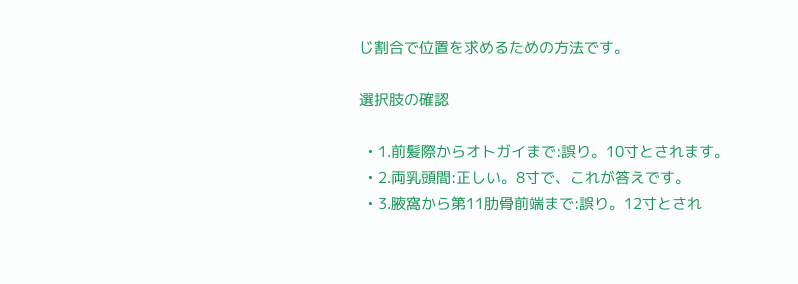じ割合で位置を求めるための方法です。

選択肢の確認

  • 1.前髪際からオトガイまで:誤り。10寸とされます。
  • 2.両乳頭間:正しい。8寸で、これが答えです。
  • 3.腋窩から第11肋骨前端まで:誤り。12寸とされ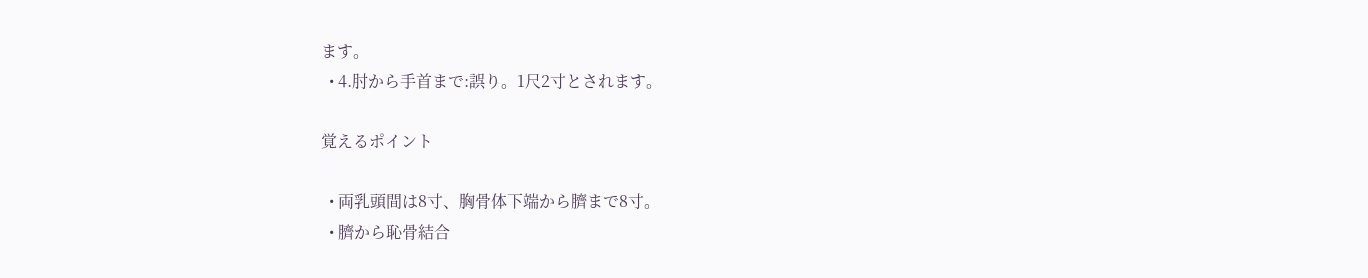ます。
  • 4.肘から手首まで:誤り。1尺2寸とされます。

覚えるポイント

  • 両乳頭間は8寸、胸骨体下端から臍まで8寸。
  • 臍から恥骨結合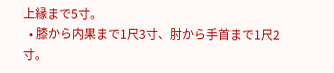上縁まで5寸。
  • 膝から内果まで1尺3寸、肘から手首まで1尺2寸。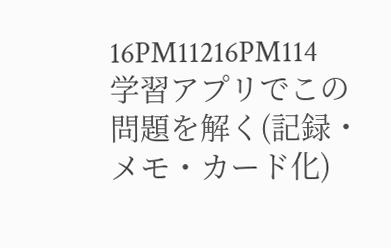16PM11216PM114
学習アプリでこの問題を解く(記録・メモ・カード化)